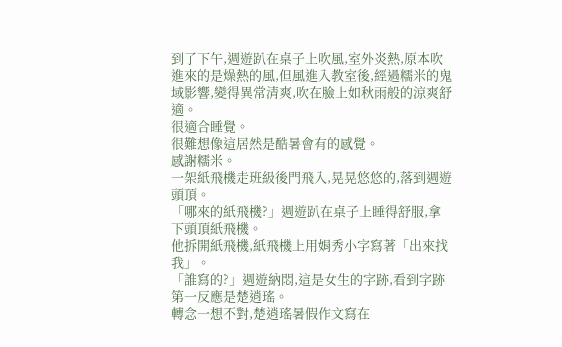到了下午,週遊趴在桌子上吹風,室外炎熱,原本吹進來的是燥熱的風,但風進入教室後,經過糯米的鬼域影響,變得異常清爽,吹在臉上如秋雨般的涼爽舒適。
很適合睡覺。
很難想像這居然是酷暑會有的感覺。
感謝糯米。
一架紙飛機走班級後門飛入,晃晃悠悠的,落到週遊頭頂。
「哪來的紙飛機?」週遊趴在桌子上睡得舒服,拿下頭頂紙飛機。
他拆開紙飛機,紙飛機上用娟秀小字寫著「出來找我」。
「誰寫的?」週遊納悶,這是女生的字跡,看到字跡第一反應是楚逍瑤。
轉念一想不對,楚逍瑤暑假作文寫在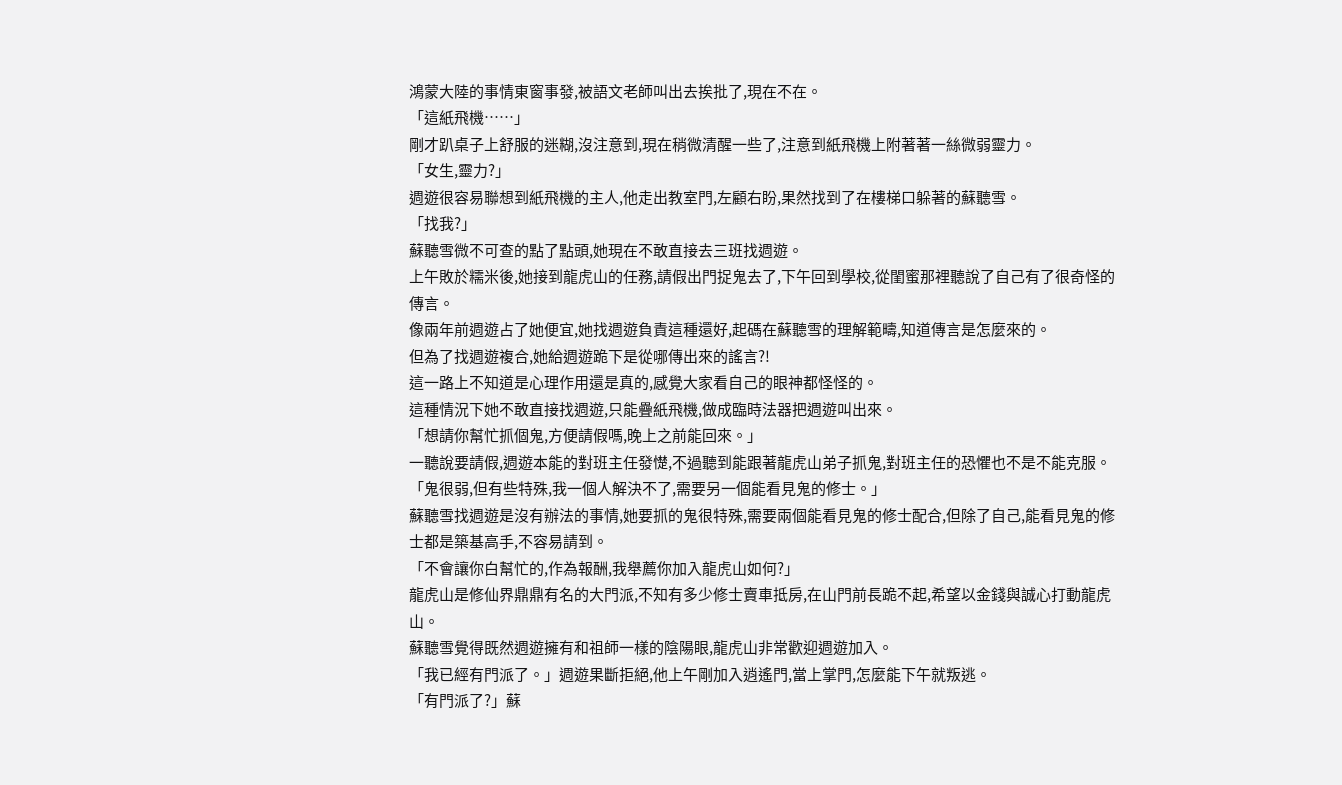鴻蒙大陸的事情東窗事發,被語文老師叫出去挨批了,現在不在。
「這紙飛機……」
剛才趴桌子上舒服的迷糊,沒注意到,現在稍微清醒一些了,注意到紙飛機上附著著一絲微弱靈力。
「女生,靈力?」
週遊很容易聯想到紙飛機的主人,他走出教室門,左顧右盼,果然找到了在樓梯口躲著的蘇聽雪。
「找我?」
蘇聽雪微不可查的點了點頭,她現在不敢直接去三班找週遊。
上午敗於糯米後,她接到龍虎山的任務,請假出門捉鬼去了,下午回到學校,從閨蜜那裡聽說了自己有了很奇怪的傳言。
像兩年前週遊占了她便宜,她找週遊負責這種還好,起碼在蘇聽雪的理解範疇,知道傳言是怎麼來的。
但為了找週遊複合,她給週遊跪下是從哪傳出來的謠言?!
這一路上不知道是心理作用還是真的,感覺大家看自己的眼神都怪怪的。
這種情況下她不敢直接找週遊,只能疊紙飛機,做成臨時法器把週遊叫出來。
「想請你幫忙抓個鬼,方便請假嗎,晚上之前能回來。」
一聽說要請假,週遊本能的對班主任發憷,不過聽到能跟著龍虎山弟子抓鬼,對班主任的恐懼也不是不能克服。
「鬼很弱,但有些特殊,我一個人解決不了,需要另一個能看見鬼的修士。」
蘇聽雪找週遊是沒有辦法的事情,她要抓的鬼很特殊,需要兩個能看見鬼的修士配合,但除了自己,能看見鬼的修士都是築基高手,不容易請到。
「不會讓你白幫忙的,作為報酬,我舉薦你加入龍虎山如何?」
龍虎山是修仙界鼎鼎有名的大門派,不知有多少修士賣車抵房,在山門前長跪不起,希望以金錢與誠心打動龍虎山。
蘇聽雪覺得既然週遊擁有和祖師一樣的陰陽眼,龍虎山非常歡迎週遊加入。
「我已經有門派了。」週遊果斷拒絕,他上午剛加入逍遙門,當上掌門,怎麼能下午就叛逃。
「有門派了?」蘇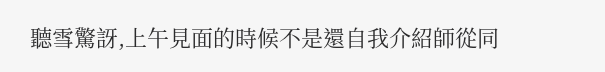聽雪驚訝,上午見面的時候不是還自我介紹師從同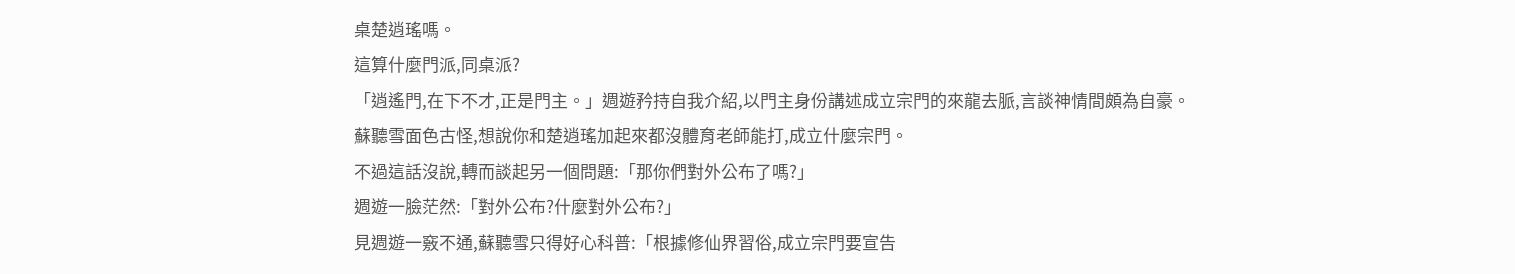桌楚逍瑤嗎。
這算什麼門派,同桌派?
「逍遙門,在下不才,正是門主。」週遊矜持自我介紹,以門主身份講述成立宗門的來龍去脈,言談神情間頗為自豪。
蘇聽雪面色古怪,想說你和楚逍瑤加起來都沒體育老師能打,成立什麼宗門。
不過這話沒說,轉而談起另一個問題:「那你們對外公布了嗎?」
週遊一臉茫然:「對外公布?什麼對外公布?」
見週遊一竅不通,蘇聽雪只得好心科普:「根據修仙界習俗,成立宗門要宣告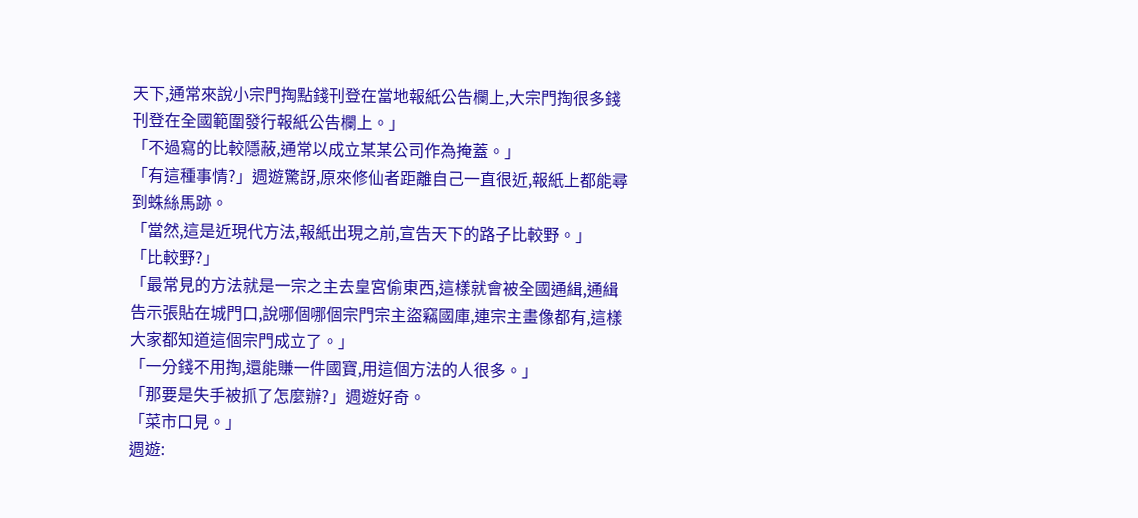天下,通常來說小宗門掏點錢刊登在當地報紙公告欄上,大宗門掏很多錢刊登在全國範圍發行報紙公告欄上。」
「不過寫的比較隱蔽,通常以成立某某公司作為掩蓋。」
「有這種事情?」週遊驚訝,原來修仙者距離自己一直很近,報紙上都能尋到蛛絲馬跡。
「當然,這是近現代方法,報紙出現之前,宣告天下的路子比較野。」
「比較野?」
「最常見的方法就是一宗之主去皇宮偷東西,這樣就會被全國通緝,通緝告示張貼在城門口,說哪個哪個宗門宗主盜竊國庫,連宗主畫像都有,這樣大家都知道這個宗門成立了。」
「一分錢不用掏,還能賺一件國寶,用這個方法的人很多。」
「那要是失手被抓了怎麼辦?」週遊好奇。
「菜市口見。」
週遊: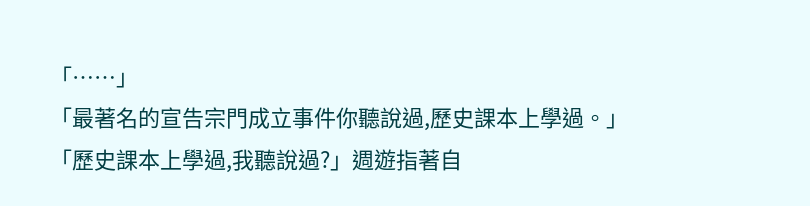「……」
「最著名的宣告宗門成立事件你聽說過,歷史課本上學過。」
「歷史課本上學過,我聽說過?」週遊指著自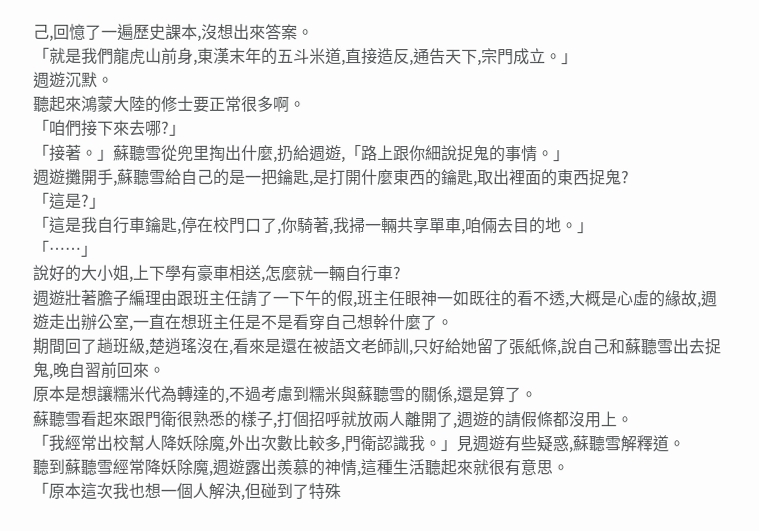己,回憶了一遍歷史課本,沒想出來答案。
「就是我們龍虎山前身,東漢末年的五斗米道,直接造反,通告天下,宗門成立。」
週遊沉默。
聽起來鴻蒙大陸的修士要正常很多啊。
「咱們接下來去哪?」
「接著。」蘇聽雪從兜里掏出什麼,扔給週遊,「路上跟你細說捉鬼的事情。」
週遊攤開手,蘇聽雪給自己的是一把鑰匙,是打開什麼東西的鑰匙,取出裡面的東西捉鬼?
「這是?」
「這是我自行車鑰匙,停在校門口了,你騎著,我掃一輛共享單車,咱倆去目的地。」
「……」
說好的大小姐,上下學有豪車相送,怎麼就一輛自行車?
週遊壯著膽子編理由跟班主任請了一下午的假,班主任眼神一如既往的看不透,大概是心虛的緣故,週遊走出辦公室,一直在想班主任是不是看穿自己想幹什麼了。
期間回了趟班級,楚逍瑤沒在,看來是還在被語文老師訓,只好給她留了張紙條,說自己和蘇聽雪出去捉鬼,晚自習前回來。
原本是想讓糯米代為轉達的,不過考慮到糯米與蘇聽雪的關係,還是算了。
蘇聽雪看起來跟門衛很熟悉的樣子,打個招呼就放兩人離開了,週遊的請假條都沒用上。
「我經常出校幫人降妖除魔,外出次數比較多,門衛認識我。」見週遊有些疑惑,蘇聽雪解釋道。
聽到蘇聽雪經常降妖除魔,週遊露出羨慕的神情,這種生活聽起來就很有意思。
「原本這次我也想一個人解決,但碰到了特殊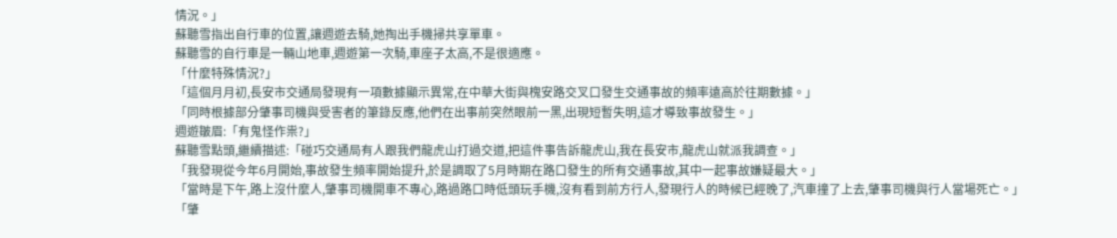情況。」
蘇聽雪指出自行車的位置,讓週遊去騎,她掏出手機掃共享單車。
蘇聽雪的自行車是一輛山地車,週遊第一次騎,車座子太高,不是很適應。
「什麼特殊情況?」
「這個月月初,長安市交通局發現有一項數據顯示異常,在中華大街與槐安路交叉口發生交通事故的頻率遠高於往期數據。」
「同時根據部分肇事司機與受害者的筆錄反應,他們在出事前突然眼前一黑,出現短暫失明,這才導致事故發生。」
週遊皺眉:「有鬼怪作祟?」
蘇聽雪點頭,繼續描述:「碰巧交通局有人跟我們龍虎山打過交道,把這件事告訴龍虎山,我在長安市,龍虎山就派我調查。」
「我發現從今年6月開始,事故發生頻率開始提升,於是調取了5月時期在路口發生的所有交通事故,其中一起事故嫌疑最大。」
「當時是下午,路上沒什麼人,肇事司機開車不專心,路過路口時低頭玩手機,沒有看到前方行人,發現行人的時候已經晚了,汽車撞了上去,肇事司機與行人當場死亡。」
「肇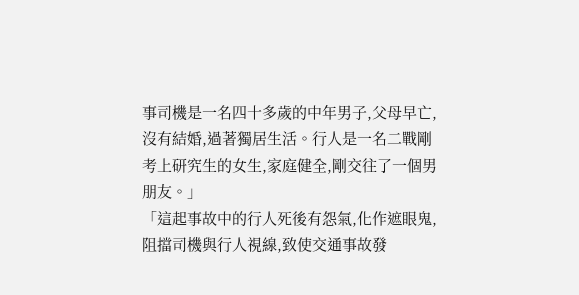事司機是一名四十多歲的中年男子,父母早亡,沒有結婚,過著獨居生活。行人是一名二戰剛考上研究生的女生,家庭健全,剛交往了一個男朋友。」
「這起事故中的行人死後有怨氣,化作遮眼鬼,阻擋司機與行人視線,致使交通事故發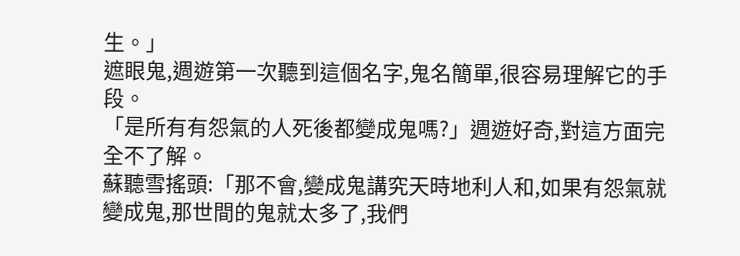生。」
遮眼鬼,週遊第一次聽到這個名字,鬼名簡單,很容易理解它的手段。
「是所有有怨氣的人死後都變成鬼嗎?」週遊好奇,對這方面完全不了解。
蘇聽雪搖頭:「那不會,變成鬼講究天時地利人和,如果有怨氣就變成鬼,那世間的鬼就太多了,我們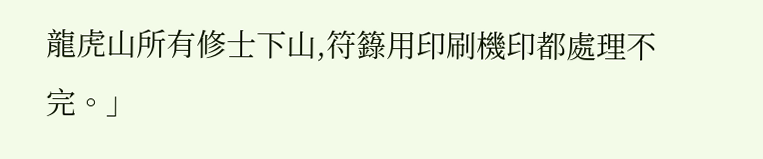龍虎山所有修士下山,符籙用印刷機印都處理不完。」